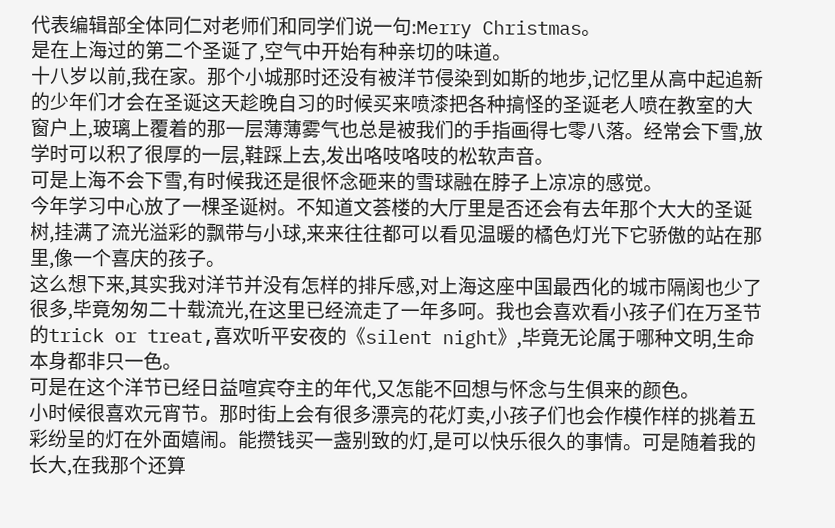代表编辑部全体同仁对老师们和同学们说一句:Merry Christmas。
是在上海过的第二个圣诞了,空气中开始有种亲切的味道。
十八岁以前,我在家。那个小城那时还没有被洋节侵染到如斯的地步,记忆里从高中起追新的少年们才会在圣诞这天趁晚自习的时候买来喷漆把各种搞怪的圣诞老人喷在教室的大窗户上,玻璃上覆着的那一层薄薄雾气也总是被我们的手指画得七零八落。经常会下雪,放学时可以积了很厚的一层,鞋踩上去,发出咯吱咯吱的松软声音。
可是上海不会下雪,有时候我还是很怀念砸来的雪球融在脖子上凉凉的感觉。
今年学习中心放了一棵圣诞树。不知道文荟楼的大厅里是否还会有去年那个大大的圣诞树,挂满了流光溢彩的飘带与小球,来来往往都可以看见温暖的橘色灯光下它骄傲的站在那里,像一个喜庆的孩子。
这么想下来,其实我对洋节并没有怎样的排斥感,对上海这座中国最西化的城市隔阂也少了很多,毕竟匆匆二十载流光,在这里已经流走了一年多呵。我也会喜欢看小孩子们在万圣节的trick or treat,喜欢听平安夜的《silent night》,毕竟无论属于哪种文明,生命本身都非只一色。
可是在这个洋节已经日益喧宾夺主的年代,又怎能不回想与怀念与生俱来的颜色。
小时候很喜欢元宵节。那时街上会有很多漂亮的花灯卖,小孩子们也会作模作样的挑着五彩纷呈的灯在外面嬉闹。能攒钱买一盏别致的灯,是可以快乐很久的事情。可是随着我的长大,在我那个还算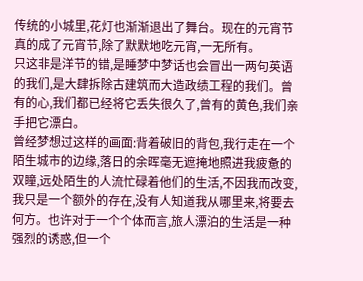传统的小城里,花灯也渐渐退出了舞台。现在的元宵节真的成了元宵节,除了默默地吃元宵,一无所有。
只这非是洋节的错,是睡梦中梦话也会冒出一两句英语的我们,是大肆拆除古建筑而大造政绩工程的我们。曾有的心,我们都已经将它丢失很久了,曾有的黄色,我们亲手把它漂白。
曾经梦想过这样的画面:背着破旧的背包,我行走在一个陌生城市的边缘,落日的余晖毫无遮掩地照进我疲惫的双瞳,远处陌生的人流忙碌着他们的生活,不因我而改变,我只是一个额外的存在,没有人知道我从哪里来,将要去何方。也许对于一个个体而言,旅人漂泊的生活是一种强烈的诱惑,但一个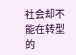社会却不能在转型的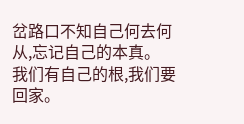岔路口不知自己何去何从,忘记自己的本真。
我们有自己的根,我们要回家。